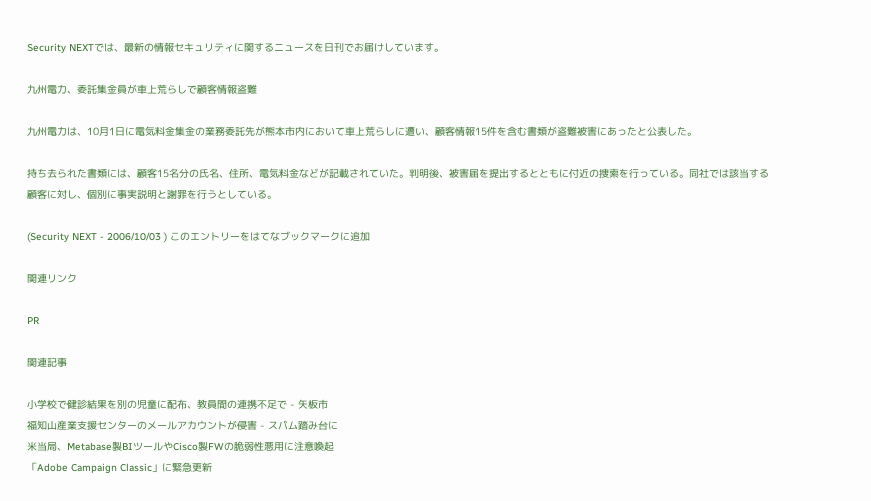Security NEXTでは、最新の情報セキュリティに関するニュースを日刊でお届けしています。

九州電力、委託集金員が車上荒らしで顧客情報盗難

九州電力は、10月1日に電気料金集金の業務委託先が熊本市内において車上荒らしに遭い、顧客情報15件を含む書類が盗難被害にあったと公表した。

持ち去られた書類には、顧客15名分の氏名、住所、電気料金などが記載されていた。判明後、被害届を提出するとともに付近の捜索を行っている。同社では該当する顧客に対し、個別に事実説明と謝罪を行うとしている。

(Security NEXT - 2006/10/03 ) このエントリーをはてなブックマークに追加

関連リンク

PR

関連記事

小学校で健診結果を別の児童に配布、教員間の連携不足で - 矢板市
福知山産業支援センターのメールアカウントが侵害 - スパム踏み台に
米当局、Metabase製BIツールやCisco製FWの脆弱性悪用に注意喚起
「Adobe Campaign Classic」に緊急更新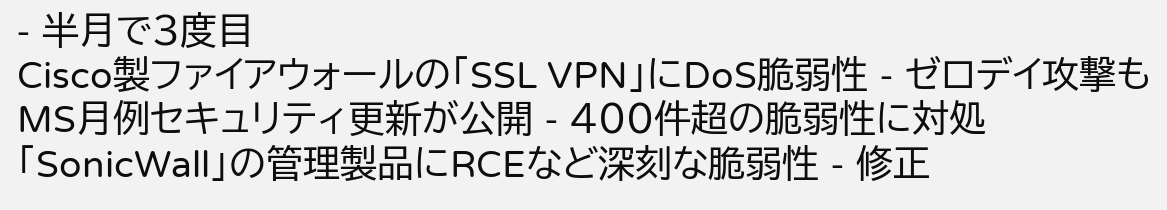- 半月で3度目
Cisco製ファイアウォールの「SSL VPN」にDoS脆弱性 - ゼロデイ攻撃も
MS月例セキュリティ更新が公開 - 400件超の脆弱性に対処
「SonicWall」の管理製品にRCEなど深刻な脆弱性 - 修正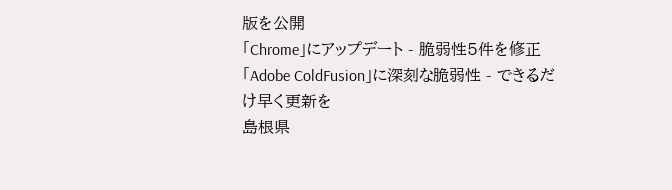版を公開
「Chrome」にアップデート - 脆弱性5件を修正
「Adobe ColdFusion」に深刻な脆弱性 - できるだけ早く更新を
島根県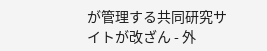が管理する共同研究サイトが改ざん - 外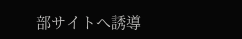部サイトへ誘導